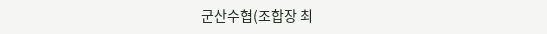군산수협(조합장 최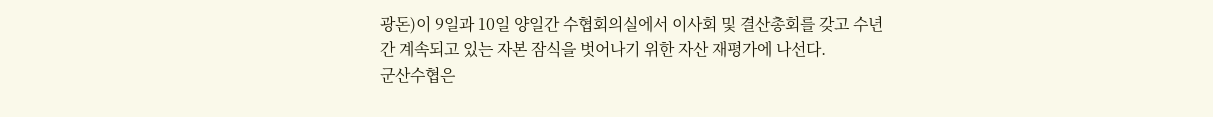광돈)이 9일과 10일 양일간 수협회의실에서 이사회 및 결산총회를 갖고 수년간 계속되고 있는 자본 잠식을 벗어나기 위한 자산 재평가에 나선다.
군산수협은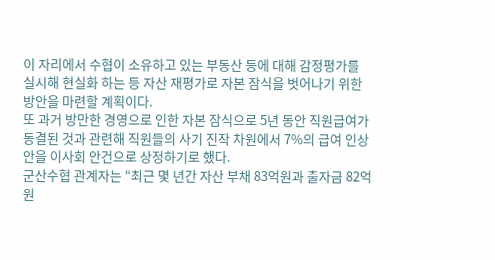이 자리에서 수협이 소유하고 있는 부동산 등에 대해 감정평가를 실시해 현실화 하는 등 자산 재평가로 자본 잠식을 벗어나기 위한 방안을 마련할 계획이다.
또 과거 방만한 경영으로 인한 자본 잠식으로 5년 동안 직원급여가 동결된 것과 관련해 직원들의 사기 진작 차원에서 7%의 급여 인상안을 이사회 안건으로 상정하기로 했다.
군산수협 관계자는 “최근 몇 년간 자산 부채 83억원과 출자금 82억원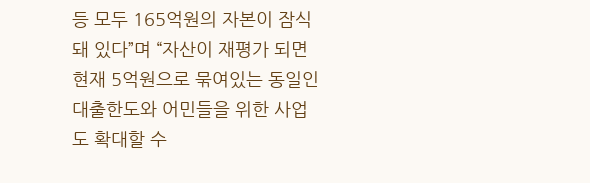등 모두 165억원의 자본이 잠식돼 있다”며 “자산이 재평가 되면 현재 5억원으로 묶여있는 동일인 대출한도와 어민들을 위한 사업도 확대할 수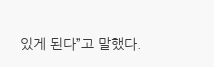있게 된다”고 말했다.